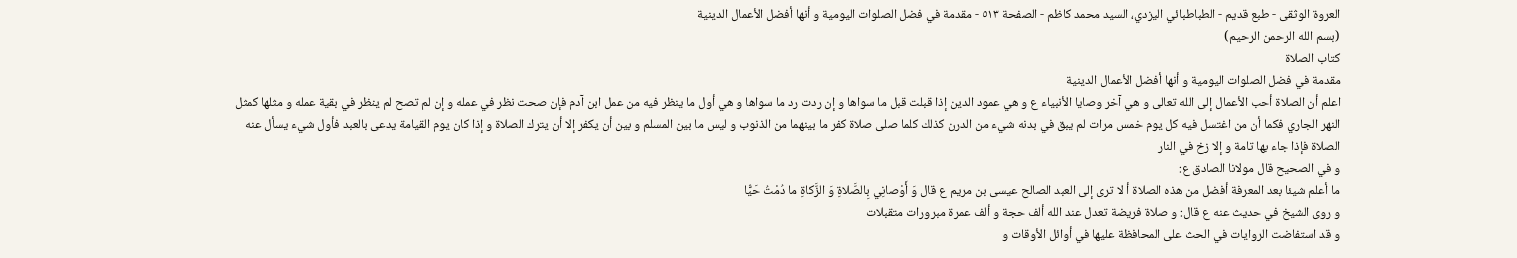العروة الوثقى - طبع قديم - الطباطبائي اليزدي، السيد محمد كاظم - الصفحة ٥١٣ - مقدمة في فضل الصلوات اليومية و أنها أفضل الأعمال الدينية
(بسم الله الرحمن الرحيم)
كتاب الصلاة
مقدمة في فضل الصلوات اليومية و أنها أفضل الأعمال الدينية
اعلم أن الصلاة أحب الأعمال إلى الله تعالى و هي آخر وصايا الأنبياء ع و هي عمود الدين إذا قبلت قبل ما سواها و إن ردت رد ما سواها و هي أول ما ينظر فيه من عمل ابن آدم فإن صحت نظر في عمله و إن لم تصح لم ينظر في بقية عمله و مثلها كمثل النهر الجاري فكما أن من اغتسل فيه كل يوم خمس مرات لم يبق في بدنه شيء من الدرن كذلك كلما صلى صلاة كفر ما بينهما من الذنوب و ليس ما بين المسلم و بين أن يكفر إلا أن يترك الصلاة و إذا كان يوم القيامة يدعى بالعبد فأول شيء يسأل عنه الصلاة فإذا جاء بها تامة و إلا زخ في النار
و في الصحيح قال مولانا الصادق ع:
ما أعلم شيئا بعد المعرفة أفضل من هذه الصلاة أ لا ترى إلى العبد الصالح عيسى بن مريم ع قال وَ أَوْصانِي بِالصَّلاةِ وَ الزَّكاةِ ما دُمْتُ حَيًّا
و روى الشيخ في حديث عنه ع قال: و صلاة فريضة تعدل عند الله ألف حجة و ألف عمرة مبرورات متقبلات
و قد استفاضت الروايات في الحث على المحافظة عليها في أوائل الأوقات و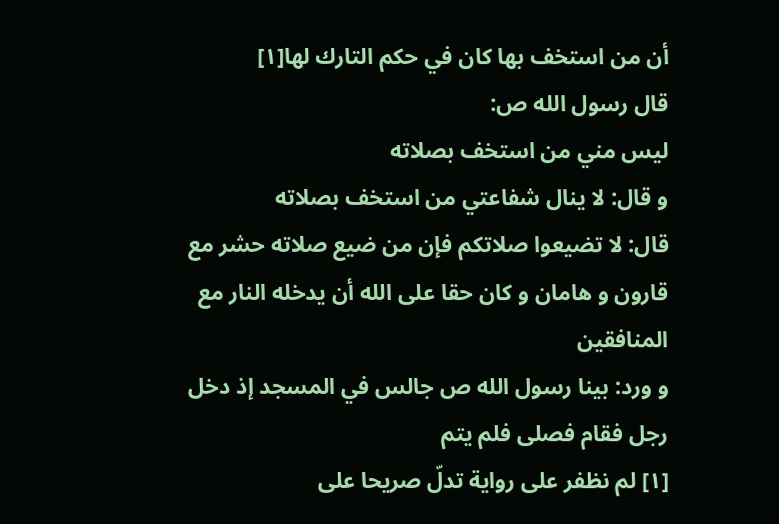أن من استخف بها كان في حكم التارك لها[١]
قال رسول الله ص:
ليس مني من استخف بصلاته
و قال: لا ينال شفاعتي من استخف بصلاته
قال: لا تضيعوا صلاتكم فإن من ضيع صلاته حشر مع قارون و هامان و كان حقا على الله أن يدخله النار مع المنافقين
و ورد: بينا رسول الله ص جالس في المسجد إذ دخل رجل فقام فصلى فلم يتم
[١] لم نظفر على رواية تدلّ صريحا على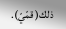ذلك( قمّيّ).